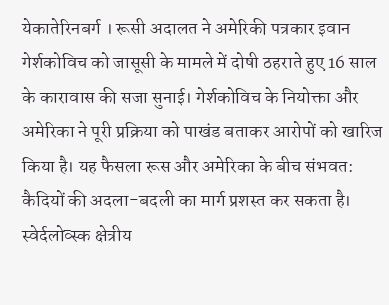येकातेरिनबर्ग । रूसी अदालत ने अमेरिकी पत्रकार इवान गेर्शकोविच को जासूसी के मामले में दोषी ठहराते हुए 16 साल के कारावास की सजा सुनाई। गेर्शकोविच के नियोक्ता और अमेरिका ने पूरी प्रक्रिया को पाखंड बताकर आरोपों को खारिज किया है। यह फैसला रूस और अमेरिका के बीच संभवत: कैदियों की अदला-बदली का मार्ग प्रशस्त कर सकता है।
स्वेर्दलोव्स्क क्षेत्रीय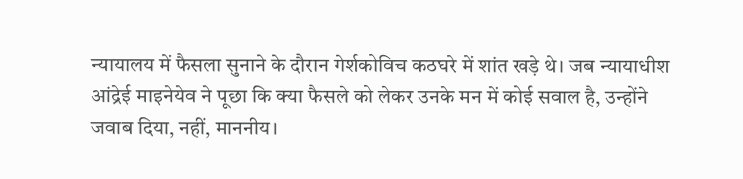न्यायालय में फैसला सुनाने के दौरान गेर्शकोविच कठघरे में शांत खड़े थे। जब न्यायाधीश आंद्रेई माइनेयेव ने पूछा कि क्या फैसले को लेकर उनके मन में कोई सवाल है, उन्होंने जवाब दिया, नहीं, माननीय।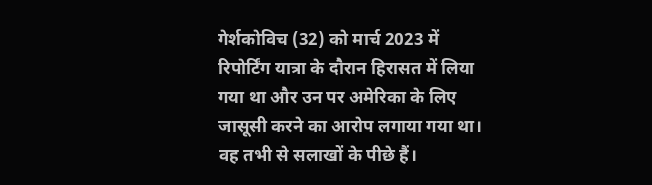गेर्शकोविच (32) को मार्च 2023 में रिपोर्टिंग यात्रा के दौरान हिरासत में लिया गया था और उन पर अमेरिका के लिए जासूसी करने का आरोप लगाया गया था। वह तभी से सलाखों के पीछे हैं।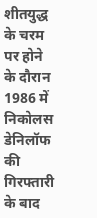शीतयुद्ध के चरम पर होने के दौरान 1986 में निकोलस डेनिलॉफ की गिरफ्तारी के बाद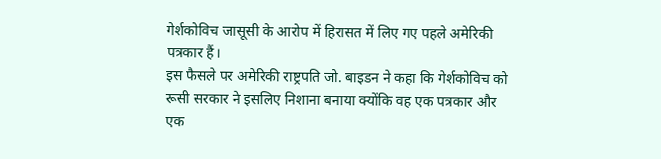गेर्शकोविच जासूसी के आरोप में हिरासत में लिए गए पहले अमेरिकी पत्रकार हैं।
इस फैसले पर अमेरिकी राष्ट्रपति जो. बाइडन ने कहा कि गेर्शकोविच को रूसी सरकार ने इसलिए निशाना बनाया क्योंकि वह एक पत्रकार और एक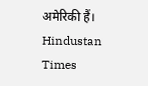अमेरिकी हैं।
Hindustan Times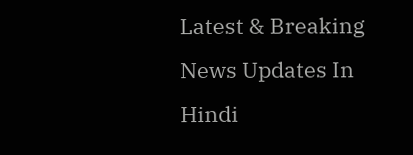Latest & Breaking News Updates In Hindi